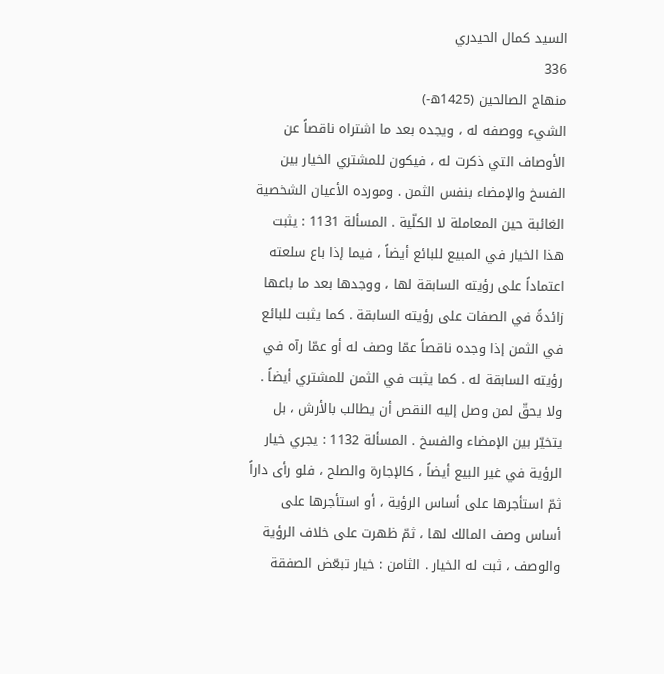السيد كمال الحيدري
336
منهاج الصالحين (1425ه-)
الشيء ووصفه له ، ويجده بعد ما اشتراه ناقصاً عن الأوصاف التي ذكرت له ، فيكون للمشتري الخيار بين الفسخ والإمضاء بنفس الثمن . ومورده الأعيان الشخصية الغائبة حين المعاملة لا الكلّية . المسألة 1131 : يثبت هذا الخيار في المبيع للبائع أيضاً ، فيما إذا باع سلعته اعتماداً على رؤيته السابقة لها ، ووجدها بعد ما باعها زائدةً في الصفات على رؤيته السابقة . كما يثبت للبائع في الثمن إذا وجده ناقصاً عمّا وصف له أو عمّا رآه في رؤيته السابقة له . كما يثبت في الثمن للمشتري أيضاً . ولا يحقّ لمن وصل إليه النقص أن يطالب بالأرش ، بل يتخيّر بين الإمضاء والفسخ . المسألة 1132 : يجري خيار الرؤية في غير البيع أيضاً ، كالإجارة والصلح ، فلو رأى داراً ثمّ استأجرها على أساس الرؤية ، أو استأجرها على أساس وصف المالك لها ، ثمّ ظهرت على خلاف الرؤية والوصف ، ثبت له الخيار . الثامن : خيار تبعّض الصفقة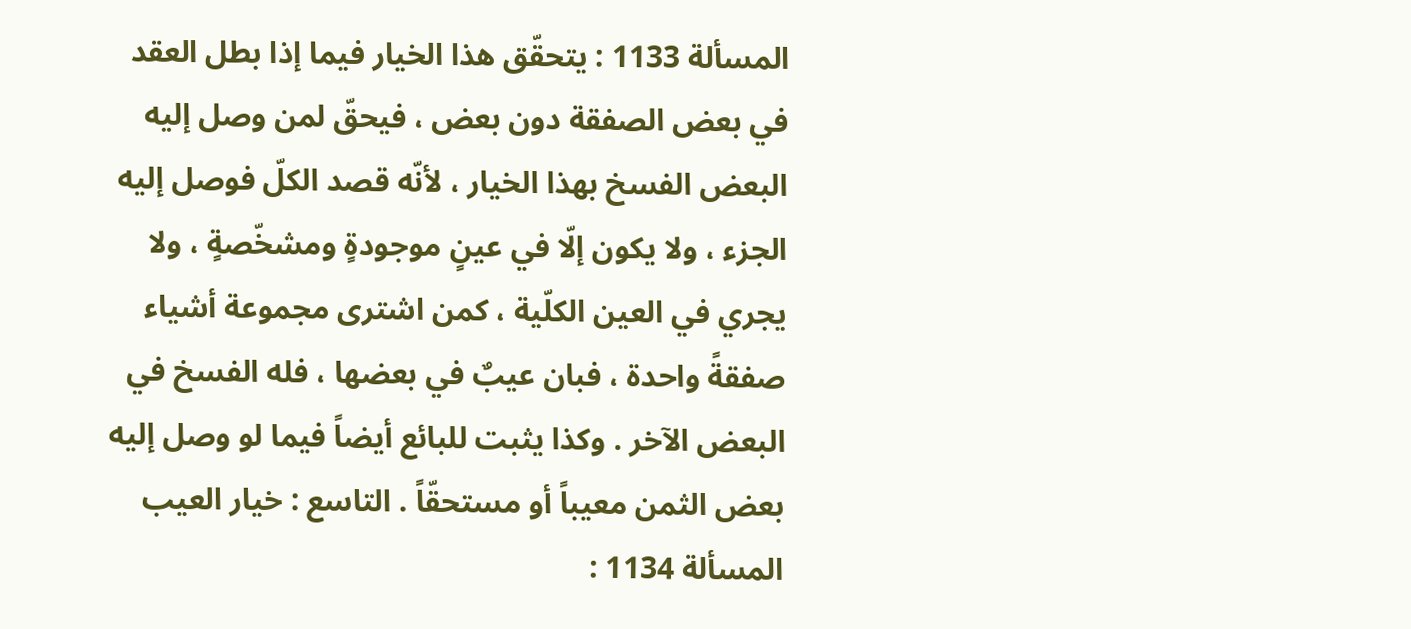المسألة 1133 : يتحقّق هذا الخيار فيما إذا بطل العقد في بعض الصفقة دون بعض ، فيحقّ لمن وصل إليه البعض الفسخ بهذا الخيار ، لأنّه قصد الكلّ فوصل إليه الجزء ، ولا يكون إلّا في عينٍ موجودةٍ ومشخّصةٍ ، ولا يجري في العين الكلّية ، كمن اشترى مجموعة أشياء صفقةً واحدة ، فبان عيبٌ في بعضها ، فله الفسخ في البعض الآخر . وكذا يثبت للبائع أيضاً فيما لو وصل إليه بعض الثمن معيباً أو مستحقّاً . التاسع : خيار العيب المسألة 1134 :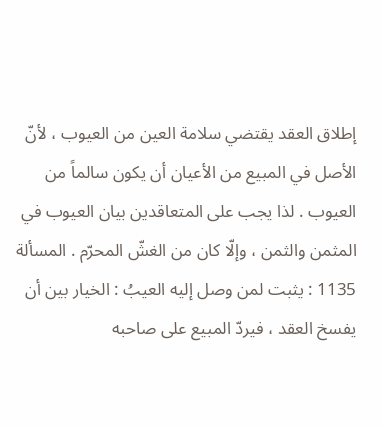إطلاق العقد يقتضي سلامة العين من العيوب ، لأنّ الأصل في المبيع من الأعيان أن يكون سالماً من العيوب . لذا يجب على المتعاقدين بيان العيوب في المثمن والثمن ، وإلّا كان من الغشّ المحرّم . المسألة 1135 : يثبت لمن وصل إليه العيبُ : الخيار بين أن يفسخ العقد ، فيردّ المبيع على صاحبه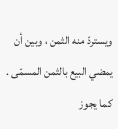ويستردّ منه الثمن ، وبين أن يمضي البيع بالثمن المسمّى . كما يجوز